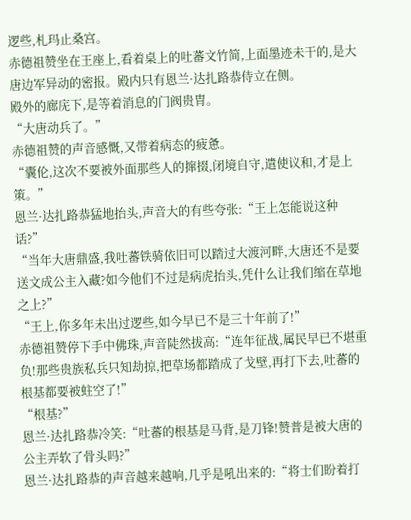逻些,札玛止桑宫。
赤德祖赞坐在王座上,看着桌上的吐蕃文竹简,上面墨迹未干的,是大唐边军异动的密报。殿内只有恩兰·达扎路恭侍立在侧。
殿外的廊庑下,是等着消息的门阀贵胄。
“大唐动兵了。”
赤德祖赞的声音感慨,又带着病态的疲惫。
“囊伦,这次不要被外面那些人的撺掇,闭境自守,遣使议和,才是上策。”
恩兰·达扎路恭猛地抬头,声音大的有些夸张:“王上怎能说这种话?”
“当年大唐鼎盛,我吐蕃铁骑依旧可以踏过大渡河畔,大唐还不是要送文成公主入藏?如今他们不过是病虎抬头,凭什么让我们缩在草地之上?”
“王上,你多年未出过逻些,如今早已不是三十年前了!”
赤德祖赞停下手中佛珠,声音陡然拔高:“连年征战,属民早已不堪重负!那些贵族私兵只知劫掠,把草场都踏成了戈壁,再打下去,吐蕃的根基都要被蛀空了!”
“根基?”
恩兰·达扎路恭冷笑:“吐蕃的根基是马背,是刀锋!赞普是被大唐的公主弄软了骨头吗?”
恩兰·达扎路恭的声音越来越响,几乎是吼出来的:“将士们盼着打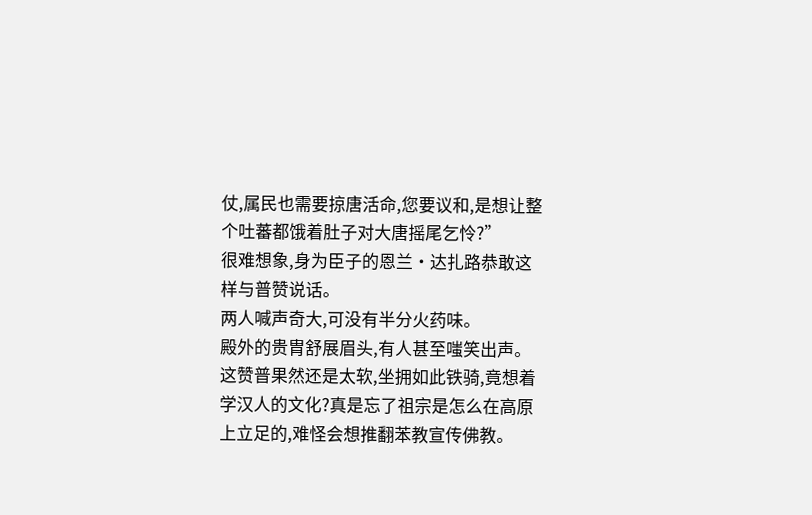仗,属民也需要掠唐活命,您要议和,是想让整个吐蕃都饿着肚子对大唐摇尾乞怜?”
很难想象,身为臣子的恩兰·达扎路恭敢这样与普赞说话。
两人喊声奇大,可没有半分火药味。
殿外的贵胄舒展眉头,有人甚至嗤笑出声。
这赞普果然还是太软,坐拥如此铁骑,竟想着学汉人的文化?真是忘了祖宗是怎么在高原上立足的,难怪会想推翻苯教宣传佛教。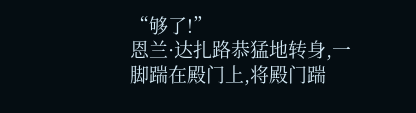“够了!”
恩兰·达扎路恭猛地转身,一脚踹在殿门上,将殿门踹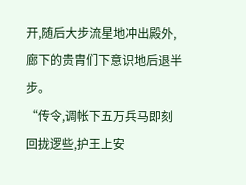开,随后大步流星地冲出殿外,廊下的贵胄们下意识地后退半步。
“传令,调帐下五万兵马即刻回拢逻些,护王上安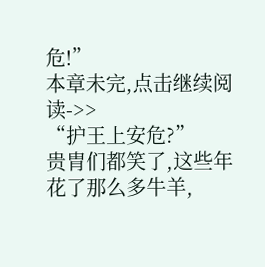危!”
本章未完,点击继续阅读->>
“护王上安危?”
贵胄们都笑了,这些年花了那么多牛羊,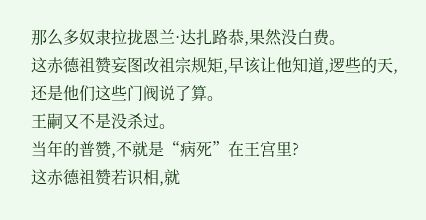那么多奴隶拉拢恩兰·达扎路恭,果然没白费。
这赤德祖赞妄图改祖宗规矩,早该让他知道,逻些的天,还是他们这些门阀说了算。
王嗣又不是没杀过。
当年的普赞,不就是“病死”在王宫里?
这赤德祖赞若识相,就